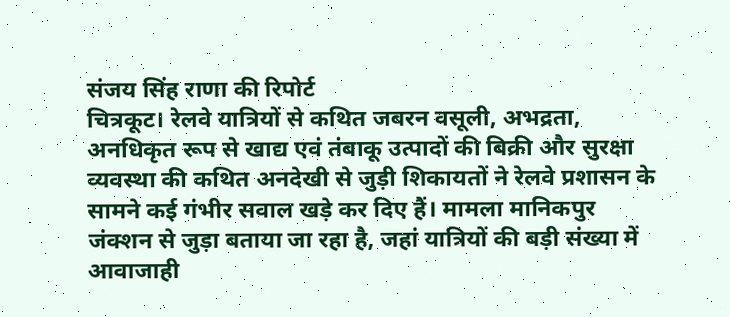संजय सिंह राणा की रिपोर्ट
चित्रकूट। रेलवे यात्रियों से कथित जबरन वसूली, अभद्रता, अनधिकृत रूप से खाद्य एवं तंबाकू उत्पादों की बिक्री और सुरक्षा व्यवस्था की कथित अनदेखी से जुड़ी शिकायतों ने रेलवे प्रशासन के सामने कई गंभीर सवाल खड़े कर दिए हैं। मामला मानिकपुर जंक्शन से जुड़ा बताया जा रहा है, जहां यात्रियों की बड़ी संख्या में आवाजाही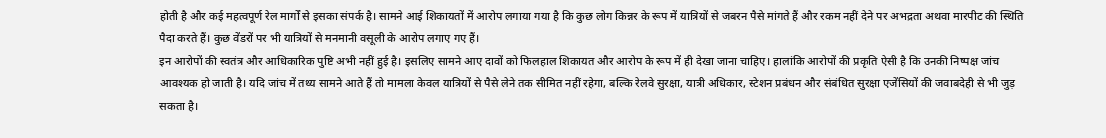होती है और कई महत्वपूर्ण रेल मार्गों से इसका संपर्क है। सामने आई शिकायतों में आरोप लगाया गया है कि कुछ लोग किन्नर के रूप में यात्रियों से जबरन पैसे मांगते हैं और रकम नहीं देने पर अभद्रता अथवा मारपीट की स्थिति पैदा करते हैं। कुछ वेंडरों पर भी यात्रियों से मनमानी वसूली के आरोप लगाए गए हैं।
इन आरोपों की स्वतंत्र और आधिकारिक पुष्टि अभी नहीं हुई है। इसलिए सामने आए दावों को फिलहाल शिकायत और आरोप के रूप में ही देखा जाना चाहिए। हालांकि आरोपों की प्रकृति ऐसी है कि उनकी निष्पक्ष जांच आवश्यक हो जाती है। यदि जांच में तथ्य सामने आते हैं तो मामला केवल यात्रियों से पैसे लेने तक सीमित नहीं रहेगा, बल्कि रेलवे सुरक्षा, यात्री अधिकार, स्टेशन प्रबंधन और संबंधित सुरक्षा एजेंसियों की जवाबदेही से भी जुड़ सकता है।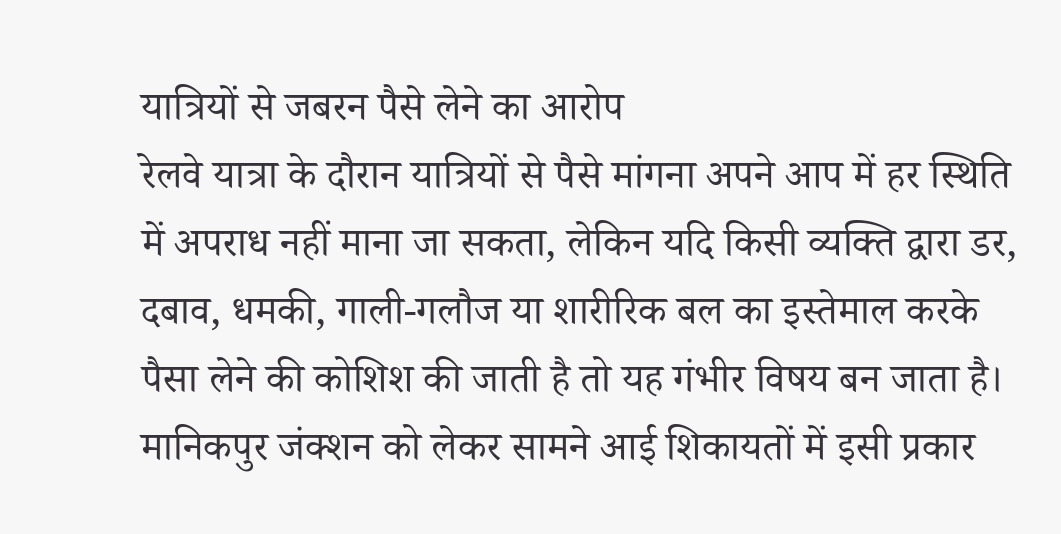यात्रियों से जबरन पैसे लेने का आरोप
रेलवे यात्रा के दौरान यात्रियों से पैसे मांगना अपने आप में हर स्थिति में अपराध नहीं माना जा सकता, लेकिन यदि किसी व्यक्ति द्वारा डर, दबाव, धमकी, गाली-गलौज या शारीरिक बल का इस्तेमाल करके पैसा लेने की कोशिश की जाती है तो यह गंभीर विषय बन जाता है।
मानिकपुर जंक्शन को लेकर सामने आई शिकायतों में इसी प्रकार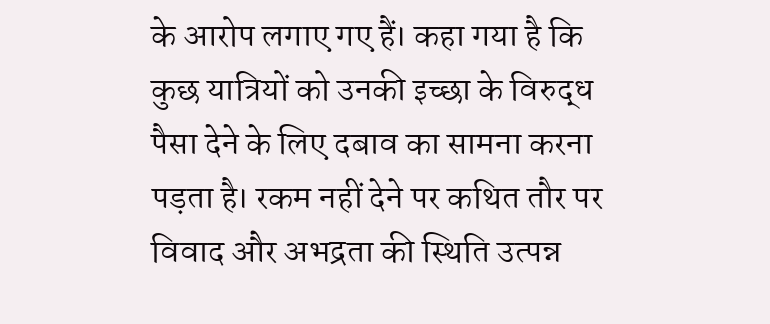के आरोप लगाए गए हैं। कहा गया है कि कुछ यात्रियों को उनकी इच्छा के विरुद्ध पैसा देने के लिए दबाव का सामना करना पड़ता है। रकम नहीं देने पर कथित तौर पर विवाद और अभद्रता की स्थिति उत्पन्न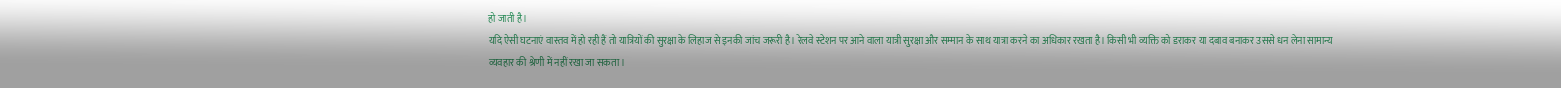हो जाती है।
यदि ऐसी घटनाएं वास्तव में हो रही हैं तो यात्रियों की सुरक्षा के लिहाज से इनकी जांच जरूरी है। रेलवे स्टेशन पर आने वाला यात्री सुरक्षा और सम्मान के साथ यात्रा करने का अधिकार रखता है। किसी भी व्यक्ति को डराकर या दबाव बनाकर उससे धन लेना सामान्य व्यवहार की श्रेणी में नहीं रखा जा सकता।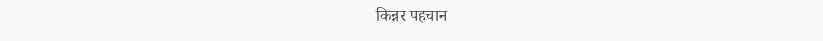किन्नर पहचान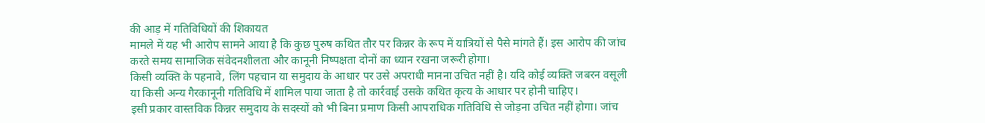की आड़ में गतिविधियों की शिकायत
मामले में यह भी आरोप सामने आया है कि कुछ पुरुष कथित तौर पर किन्नर के रूप में यात्रियों से पैसे मांगते हैं। इस आरोप की जांच करते समय सामाजिक संवेदनशीलता और कानूनी निष्पक्षता दोनों का ध्यान रखना जरूरी होगा।
किसी व्यक्ति के पहनावे, लिंग पहचान या समुदाय के आधार पर उसे अपराधी मानना उचित नहीं है। यदि कोई व्यक्ति जबरन वसूली या किसी अन्य गैरकानूनी गतिविधि में शामिल पाया जाता है तो कार्रवाई उसके कथित कृत्य के आधार पर होनी चाहिए।
इसी प्रकार वास्तविक किन्नर समुदाय के सदस्यों को भी बिना प्रमाण किसी आपराधिक गतिविधि से जोड़ना उचित नहीं होगा। जांच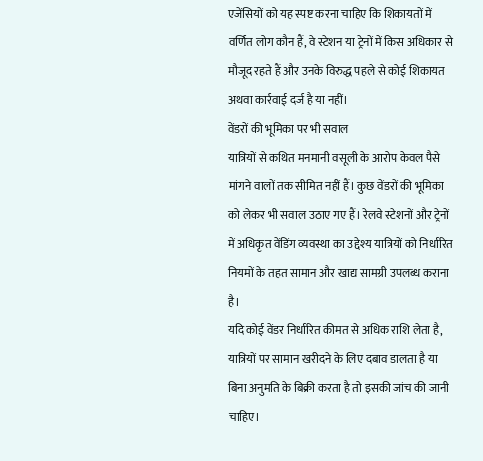एजेंसियों को यह स्पष्ट करना चाहिए कि शिकायतों में वर्णित लोग कौन हैं, वे स्टेशन या ट्रेनों में किस अधिकार से मौजूद रहते हैं और उनके विरुद्ध पहले से कोई शिकायत अथवा कार्रवाई दर्ज है या नहीं।
वेंडरों की भूमिका पर भी सवाल
यात्रियों से कथित मनमानी वसूली के आरोप केवल पैसे मांगने वालों तक सीमित नहीं हैं। कुछ वेंडरों की भूमिका को लेकर भी सवाल उठाए गए हैं। रेलवे स्टेशनों और ट्रेनों में अधिकृत वेंडिंग व्यवस्था का उद्देश्य यात्रियों को निर्धारित नियमों के तहत सामान और खाद्य सामग्री उपलब्ध कराना है।
यदि कोई वेंडर निर्धारित कीमत से अधिक राशि लेता है, यात्रियों पर सामान खरीदने के लिए दबाव डालता है या बिना अनुमति के बिक्री करता है तो इसकी जांच की जानी चाहिए।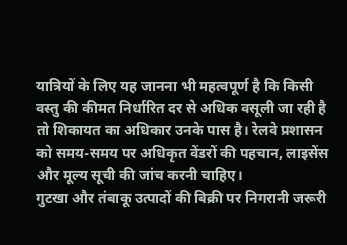यात्रियों के लिए यह जानना भी महत्वपूर्ण है कि किसी वस्तु की कीमत निर्धारित दर से अधिक वसूली जा रही है तो शिकायत का अधिकार उनके पास है। रेलवे प्रशासन को समय-समय पर अधिकृत वेंडरों की पहचान, लाइसेंस और मूल्य सूची की जांच करनी चाहिए।
गुटखा और तंबाकू उत्पादों की बिक्री पर निगरानी जरूरी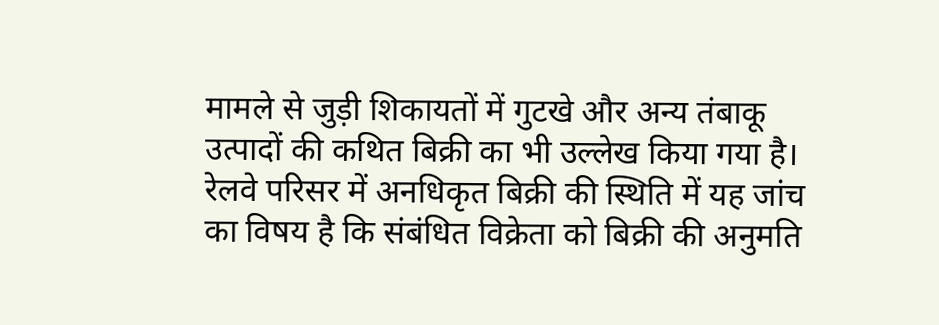मामले से जुड़ी शिकायतों में गुटखे और अन्य तंबाकू उत्पादों की कथित बिक्री का भी उल्लेख किया गया है। रेलवे परिसर में अनधिकृत बिक्री की स्थिति में यह जांच का विषय है कि संबंधित विक्रेता को बिक्री की अनुमति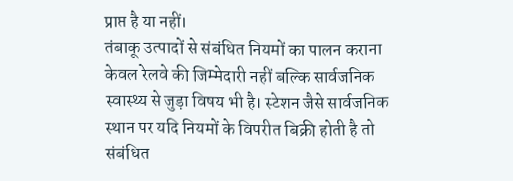प्राप्त है या नहीं।
तंबाकू उत्पादों से संबंधित नियमों का पालन कराना केवल रेलवे की जिम्मेदारी नहीं बल्कि सार्वजनिक स्वास्थ्य से जुड़ा विषय भी है। स्टेशन जैसे सार्वजनिक स्थान पर यदि नियमों के विपरीत बिक्री होती है तो संबंधित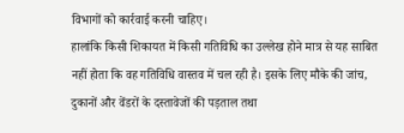विभागों को कार्रवाई करनी चाहिए।
हालांकि किसी शिकायत में किसी गतिविधि का उल्लेख होने मात्र से यह साबित नहीं होता कि वह गतिविधि वास्तव में चल रही है। इसके लिए मौके की जांच, दुकानों और वेंडरों के दस्तावेजों की पड़ताल तथा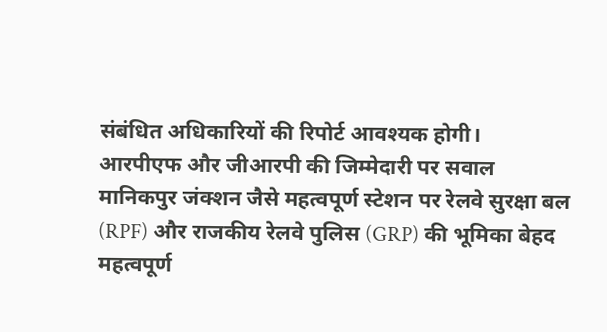संबंधित अधिकारियों की रिपोर्ट आवश्यक होगी।
आरपीएफ और जीआरपी की जिम्मेदारी पर सवाल
मानिकपुर जंक्शन जैसे महत्वपूर्ण स्टेशन पर रेलवे सुरक्षा बल (RPF) और राजकीय रेलवे पुलिस (GRP) की भूमिका बेहद महत्वपूर्ण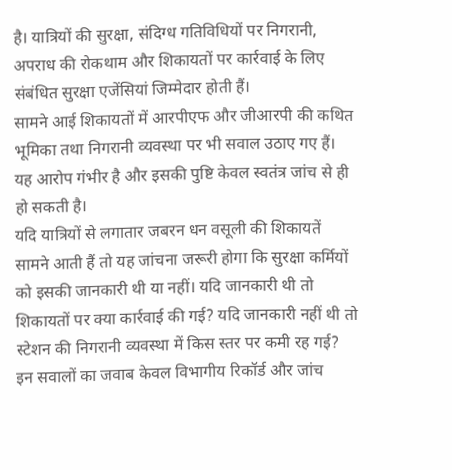है। यात्रियों की सुरक्षा, संदिग्ध गतिविधियों पर निगरानी, अपराध की रोकथाम और शिकायतों पर कार्रवाई के लिए संबंधित सुरक्षा एजेंसियां जिम्मेदार होती हैं।
सामने आई शिकायतों में आरपीएफ और जीआरपी की कथित भूमिका तथा निगरानी व्यवस्था पर भी सवाल उठाए गए हैं। यह आरोप गंभीर है और इसकी पुष्टि केवल स्वतंत्र जांच से ही हो सकती है।
यदि यात्रियों से लगातार जबरन धन वसूली की शिकायतें सामने आती हैं तो यह जांचना जरूरी होगा कि सुरक्षा कर्मियों को इसकी जानकारी थी या नहीं। यदि जानकारी थी तो शिकायतों पर क्या कार्रवाई की गई? यदि जानकारी नहीं थी तो स्टेशन की निगरानी व्यवस्था में किस स्तर पर कमी रह गई?
इन सवालों का जवाब केवल विभागीय रिकॉर्ड और जांच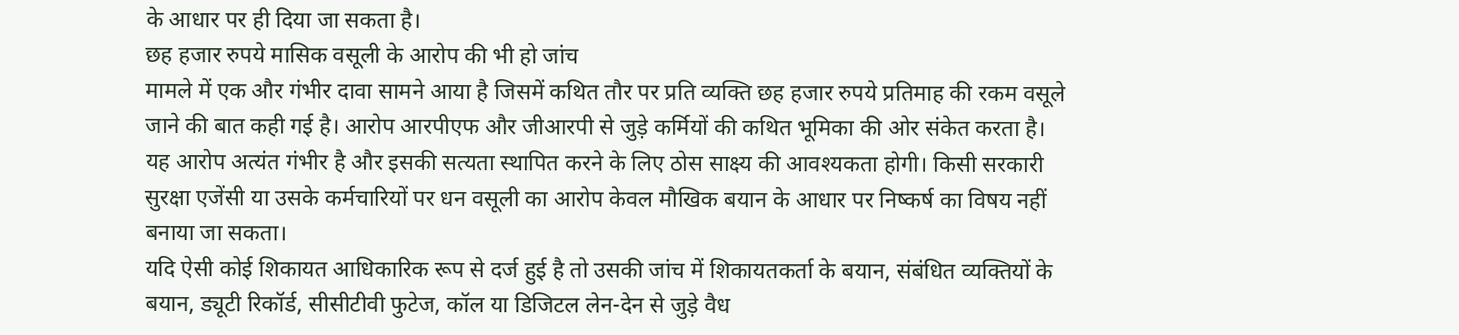के आधार पर ही दिया जा सकता है।
छह हजार रुपये मासिक वसूली के आरोप की भी हो जांच
मामले में एक और गंभीर दावा सामने आया है जिसमें कथित तौर पर प्रति व्यक्ति छह हजार रुपये प्रतिमाह की रकम वसूले जाने की बात कही गई है। आरोप आरपीएफ और जीआरपी से जुड़े कर्मियों की कथित भूमिका की ओर संकेत करता है।
यह आरोप अत्यंत गंभीर है और इसकी सत्यता स्थापित करने के लिए ठोस साक्ष्य की आवश्यकता होगी। किसी सरकारी सुरक्षा एजेंसी या उसके कर्मचारियों पर धन वसूली का आरोप केवल मौखिक बयान के आधार पर निष्कर्ष का विषय नहीं बनाया जा सकता।
यदि ऐसी कोई शिकायत आधिकारिक रूप से दर्ज हुई है तो उसकी जांच में शिकायतकर्ता के बयान, संबंधित व्यक्तियों के बयान, ड्यूटी रिकॉर्ड, सीसीटीवी फुटेज, कॉल या डिजिटल लेन-देन से जुड़े वैध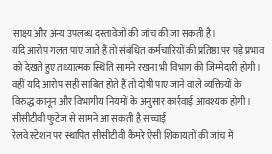साक्ष्य और अन्य उपलब्ध दस्तावेजों की जांच की जा सकती है।
यदि आरोप गलत पाए जाते हैं तो संबंधित कर्मचारियों की प्रतिष्ठा पर पड़े प्रभाव को देखते हुए तथ्यात्मक स्थिति सामने रखना भी विभाग की जिम्मेदारी होगी। वहीं यदि आरोप सही साबित होते हैं तो दोषी पाए जाने वाले व्यक्तियों के विरुद्ध कानून और विभागीय नियमों के अनुसार कार्रवाई आवश्यक होगी।
सीसीटीवी फुटेज से सामने आ सकती है सच्चाई
रेलवे स्टेशन पर स्थापित सीसीटीवी कैमरे ऐसी शिकायतों की जांच में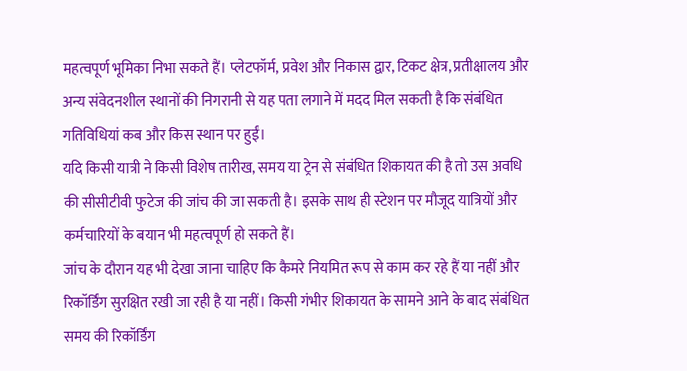महत्वपूर्ण भूमिका निभा सकते हैं। प्लेटफॉर्म, प्रवेश और निकास द्वार, टिकट क्षेत्र, प्रतीक्षालय और अन्य संवेदनशील स्थानों की निगरानी से यह पता लगाने में मदद मिल सकती है कि संबंधित गतिविधियां कब और किस स्थान पर हुईं।
यदि किसी यात्री ने किसी विशेष तारीख, समय या ट्रेन से संबंधित शिकायत की है तो उस अवधि की सीसीटीवी फुटेज की जांच की जा सकती है। इसके साथ ही स्टेशन पर मौजूद यात्रियों और कर्मचारियों के बयान भी महत्वपूर्ण हो सकते हैं।
जांच के दौरान यह भी देखा जाना चाहिए कि कैमरे नियमित रूप से काम कर रहे हैं या नहीं और रिकॉर्डिंग सुरक्षित रखी जा रही है या नहीं। किसी गंभीर शिकायत के सामने आने के बाद संबंधित समय की रिकॉर्डिंग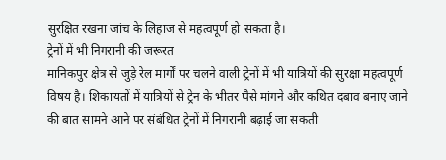सुरक्षित रखना जांच के लिहाज से महत्वपूर्ण हो सकता है।
ट्रेनों में भी निगरानी की जरूरत
मानिकपुर क्षेत्र से जुड़े रेल मार्गों पर चलने वाली ट्रेनों में भी यात्रियों की सुरक्षा महत्वपूर्ण विषय है। शिकायतों में यात्रियों से ट्रेन के भीतर पैसे मांगने और कथित दबाव बनाए जाने की बात सामने आने पर संबंधित ट्रेनों में निगरानी बढ़ाई जा सकती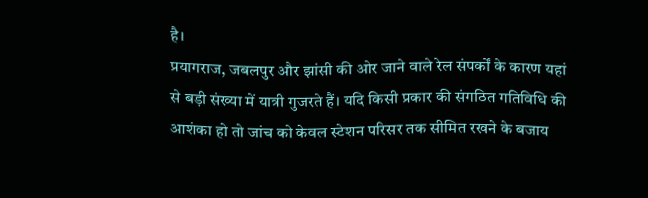है।
प्रयागराज, जबलपुर और झांसी की ओर जाने वाले रेल संपर्कों के कारण यहां से बड़ी संख्या में यात्री गुजरते हैं। यदि किसी प्रकार की संगठित गतिविधि की आशंका हो तो जांच को केवल स्टेशन परिसर तक सीमित रखने के बजाय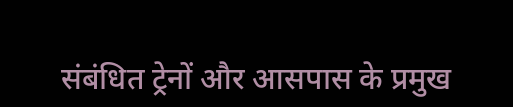संबंधित ट्रेनों और आसपास के प्रमुख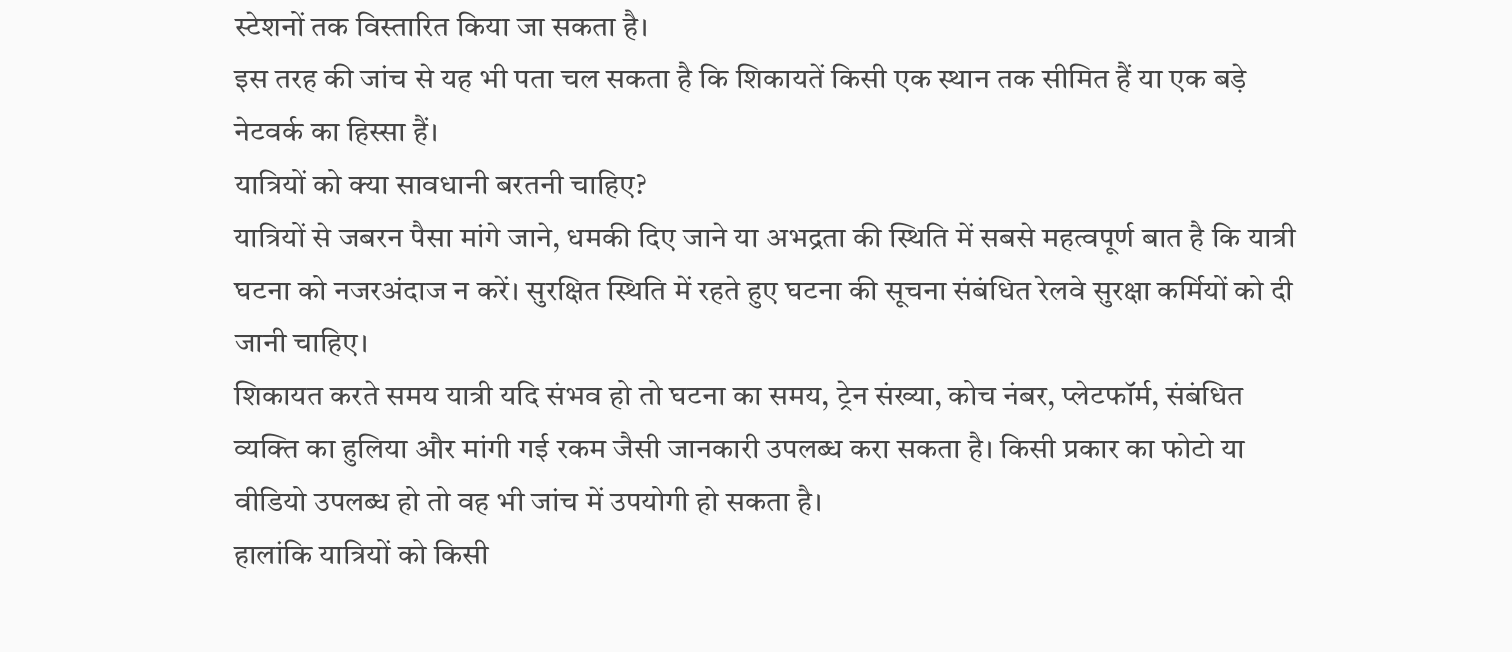स्टेशनों तक विस्तारित किया जा सकता है।
इस तरह की जांच से यह भी पता चल सकता है कि शिकायतें किसी एक स्थान तक सीमित हैं या एक बड़े नेटवर्क का हिस्सा हैं।
यात्रियों को क्या सावधानी बरतनी चाहिए?
यात्रियों से जबरन पैसा मांगे जाने, धमकी दिए जाने या अभद्रता की स्थिति में सबसे महत्वपूर्ण बात है कि यात्री घटना को नजरअंदाज न करें। सुरक्षित स्थिति में रहते हुए घटना की सूचना संबंधित रेलवे सुरक्षा कर्मियों को दी जानी चाहिए।
शिकायत करते समय यात्री यदि संभव हो तो घटना का समय, ट्रेन संख्या, कोच नंबर, प्लेटफॉर्म, संबंधित व्यक्ति का हुलिया और मांगी गई रकम जैसी जानकारी उपलब्ध करा सकता है। किसी प्रकार का फोटो या वीडियो उपलब्ध हो तो वह भी जांच में उपयोगी हो सकता है।
हालांकि यात्रियों को किसी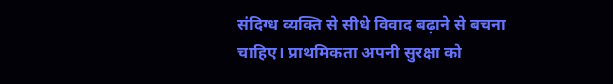संदिग्ध व्यक्ति से सीधे विवाद बढ़ाने से बचना चाहिए। प्राथमिकता अपनी सुरक्षा को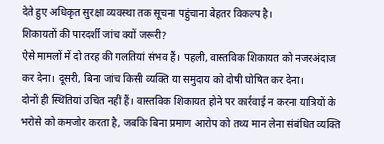देते हुए अधिकृत सुरक्षा व्यवस्था तक सूचना पहुंचाना बेहतर विकल्प है।
शिकायतों की पारदर्शी जांच क्यों जरूरी?
ऐसे मामलों में दो तरह की गलतियां संभव हैं। पहली, वास्तविक शिकायत को नजरअंदाज कर देना। दूसरी, बिना जांच किसी व्यक्ति या समुदाय को दोषी घोषित कर देना।
दोनों ही स्थितियां उचित नहीं हैं। वास्तविक शिकायत होने पर कार्रवाई न करना यात्रियों के भरोसे को कमजोर करता है, जबकि बिना प्रमाण आरोप को तथ्य मान लेना संबंधित व्यक्ति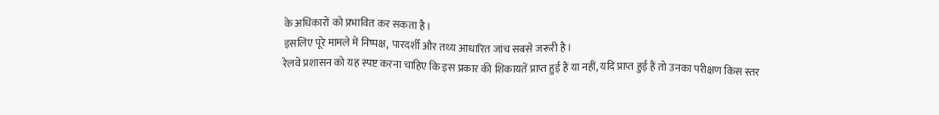के अधिकारों को प्रभावित कर सकता है।
इसलिए पूरे मामले में निष्पक्ष, पारदर्शी और तथ्य आधारित जांच सबसे जरूरी है।
रेलवे प्रशासन को यह स्पष्ट करना चाहिए कि इस प्रकार की शिकायतें प्राप्त हुई हैं या नहीं, यदि प्राप्त हुई हैं तो उनका परीक्षण किस स्तर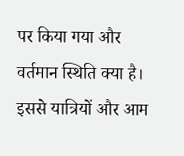पर किया गया और वर्तमान स्थिति क्या है। इससे यात्रियों और आम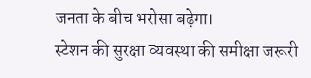जनता के बीच भरोसा बढ़ेगा।
स्टेशन की सुरक्षा व्यवस्था की समीक्षा जरूरी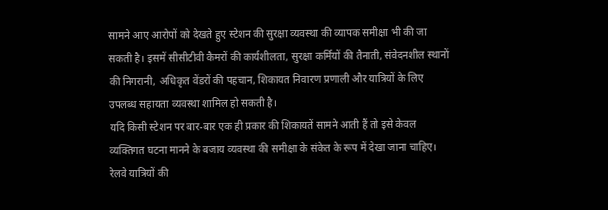सामने आए आरोपों को देखते हुए स्टेशन की सुरक्षा व्यवस्था की व्यापक समीक्षा भी की जा सकती है। इसमें सीसीटीवी कैमरों की कार्यशीलता, सुरक्षा कर्मियों की तैनाती, संवेदनशील स्थानों की निगरानी, अधिकृत वेंडरों की पहचान, शिकायत निवारण प्रणाली और यात्रियों के लिए उपलब्ध सहायता व्यवस्था शामिल हो सकती है।
यदि किसी स्टेशन पर बार-बार एक ही प्रकार की शिकायतें सामने आती हैं तो इसे केवल व्यक्तिगत घटना मानने के बजाय व्यवस्था की समीक्षा के संकेत के रूप में देखा जाना चाहिए।
रेलवे यात्रियों की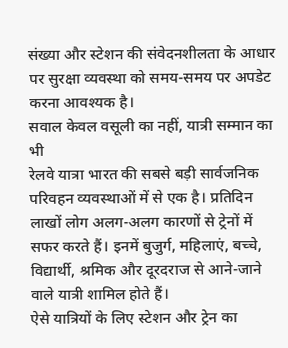संख्या और स्टेशन की संवेदनशीलता के आधार पर सुरक्षा व्यवस्था को समय-समय पर अपडेट करना आवश्यक है।
सवाल केवल वसूली का नहीं, यात्री सम्मान का भी
रेलवे यात्रा भारत की सबसे बड़ी सार्वजनिक परिवहन व्यवस्थाओं में से एक है। प्रतिदिन लाखों लोग अलग-अलग कारणों से ट्रेनों में सफर करते हैं। इनमें बुजुर्ग, महिलाएं, बच्चे, विद्यार्थी, श्रमिक और दूरदराज से आने-जाने वाले यात्री शामिल होते हैं।
ऐसे यात्रियों के लिए स्टेशन और ट्रेन का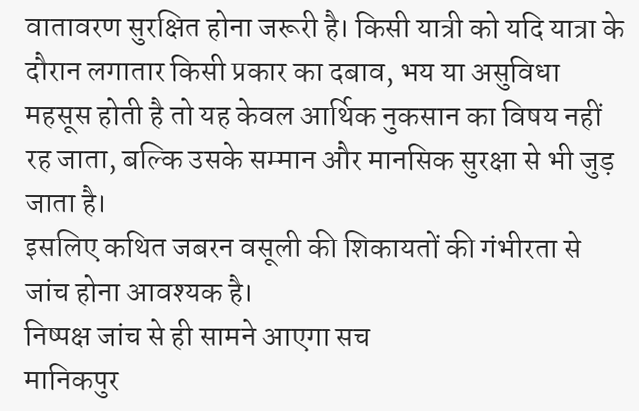वातावरण सुरक्षित होना जरूरी है। किसी यात्री को यदि यात्रा के दौरान लगातार किसी प्रकार का दबाव, भय या असुविधा महसूस होती है तो यह केवल आर्थिक नुकसान का विषय नहीं रह जाता, बल्कि उसके सम्मान और मानसिक सुरक्षा से भी जुड़ जाता है।
इसलिए कथित जबरन वसूली की शिकायतों की गंभीरता से जांच होना आवश्यक है।
निष्पक्ष जांच से ही सामने आएगा सच
मानिकपुर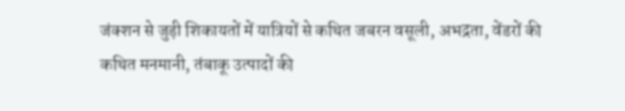जंक्शन से जुड़ी शिकायतों में यात्रियों से कथित जबरन वसूली, अभद्रता, वेंडरों की कथित मनमानी, तंबाकू उत्पादों की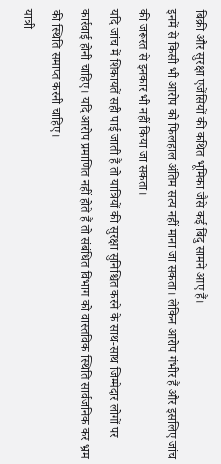बिक्री और सुरक्षा एजेंसियों की कथित भूमिका जैसे कई बिंदु सामने आए हैं।
इनमें से किसी भी आरोप को फिलहाल अंतिम सत्य नहीं माना जा सकता। लेकिन आरोप गंभीर हैं और इसलिए जांच की जरूरत से इनकार भी नहीं किया जा सकता।
यदि जांच में शिकायतें सही पाई जाती हैं तो यात्रियों की सुरक्षा सुनिश्चित करने के साथ-साथ जिम्मेदार लोगों पर कार्रवाई होनी चाहिए। यदि आरोप प्रमाणित नहीं होते हैं तो संबंधित विभाग को वास्तविक स्थिति सार्वजनिक कर भ्रम की स्थिति समाप्त करनी चाहिए।
यात्री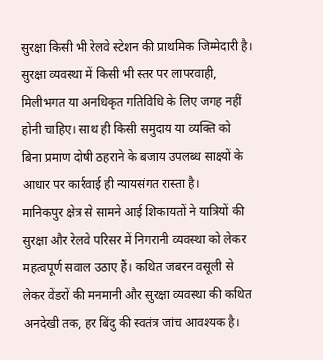सुरक्षा किसी भी रेलवे स्टेशन की प्राथमिक जिम्मेदारी है। सुरक्षा व्यवस्था में किसी भी स्तर पर लापरवाही, मिलीभगत या अनधिकृत गतिविधि के लिए जगह नहीं होनी चाहिए। साथ ही किसी समुदाय या व्यक्ति को बिना प्रमाण दोषी ठहराने के बजाय उपलब्ध साक्ष्यों के आधार पर कार्रवाई ही न्यायसंगत रास्ता है।
मानिकपुर क्षेत्र से सामने आई शिकायतों ने यात्रियों की सुरक्षा और रेलवे परिसर में निगरानी व्यवस्था को लेकर महत्वपूर्ण सवाल उठाए हैं। कथित जबरन वसूली से लेकर वेंडरों की मनमानी और सुरक्षा व्यवस्था की कथित अनदेखी तक, हर बिंदु की स्वतंत्र जांच आवश्यक है।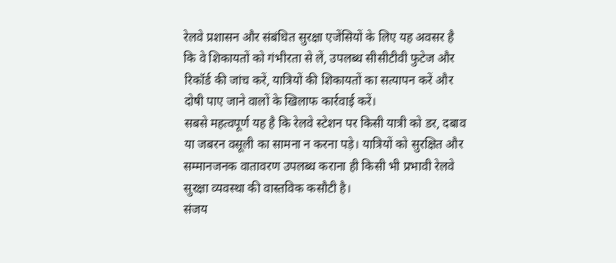रेलवे प्रशासन और संबंधित सुरक्षा एजेंसियों के लिए यह अवसर है कि वे शिकायतों को गंभीरता से लें, उपलब्ध सीसीटीवी फुटेज और रिकॉर्ड की जांच करें, यात्रियों की शिकायतों का सत्यापन करें और दोषी पाए जाने वालों के खिलाफ कार्रवाई करें।
सबसे महत्वपूर्ण यह है कि रेलवे स्टेशन पर किसी यात्री को डर, दबाव या जबरन वसूली का सामना न करना पड़े। यात्रियों को सुरक्षित और सम्मानजनक वातावरण उपलब्ध कराना ही किसी भी प्रभावी रेलवे सुरक्षा व्यवस्था की वास्तविक कसौटी है।
संजय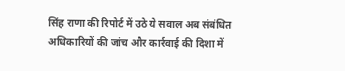सिंह राणा की रिपोर्ट में उठे ये सवाल अब संबंधित अधिकारियों की जांच और कार्रवाई की दिशा में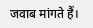जवाब मांगते हैं।